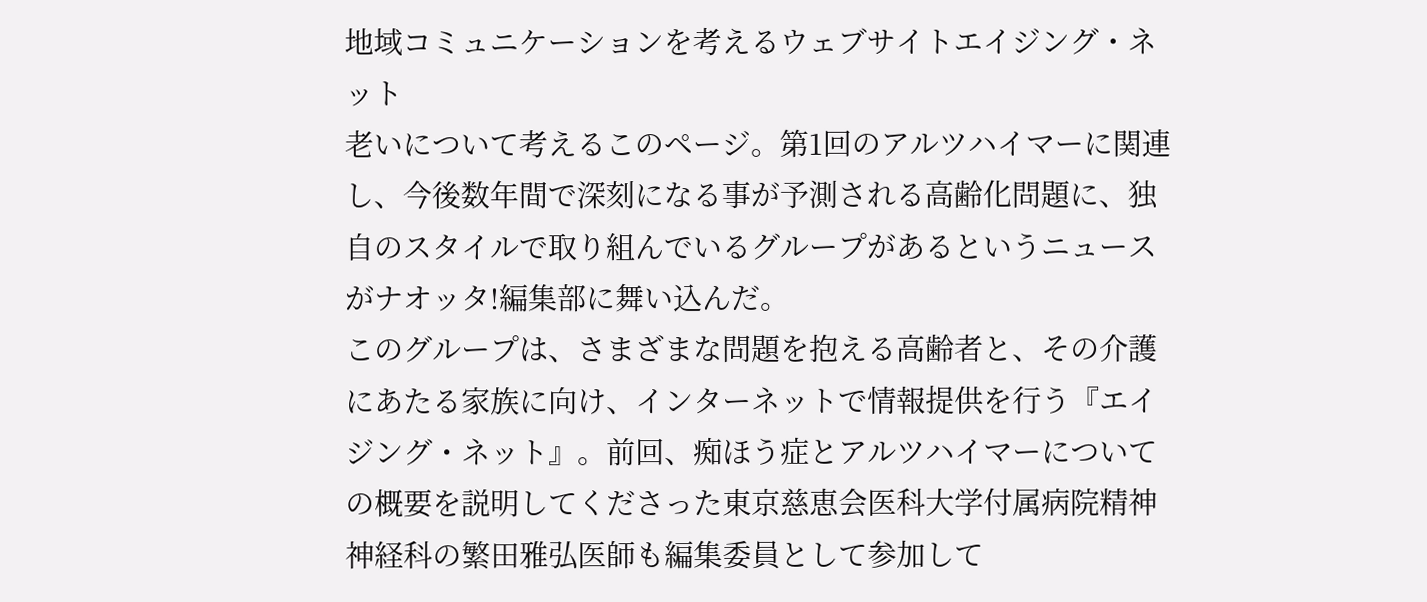地域コミュニケーションを考えるウェブサイトエイジング・ネット
老いについて考えるこのページ。第1回のアルツハイマーに関連し、今後数年間で深刻になる事が予測される高齢化問題に、独自のスタイルで取り組んでいるグループがあるというニュースがナオッタ!編集部に舞い込んだ。
このグループは、さまざまな問題を抱える高齢者と、その介護にあたる家族に向け、インターネットで情報提供を行う『エイジング・ネット』。前回、痴ほう症とアルツハイマーについての概要を説明してくださった東京慈恵会医科大学付属病院精神神経科の繁田雅弘医師も編集委員として参加して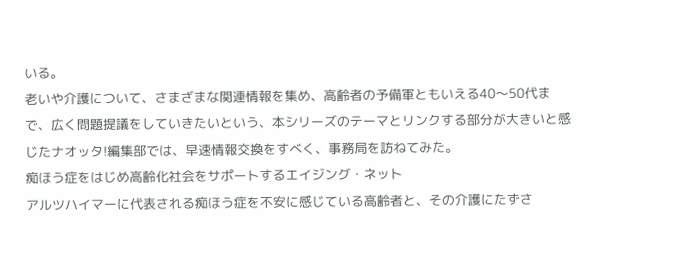いる。
老いや介護について、さまざまな関連情報を集め、高齢者の予備軍ともいえる40〜50代まで、広く問題提議をしていきたいという、本シリーズのテーマとリンクする部分が大きいと感じたナオッタ!編集部では、早速情報交換をすべく、事務局を訪ねてみた。
痴ほう症をはじめ高齢化社会をサポートするエイジング・ネット
アルツハイマーに代表される痴ほう症を不安に感じている高齢者と、その介護にたずさ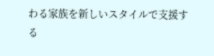わる家族を新しいスタイルで支援する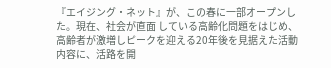『エイジング・ネット』が、この春に一部オープンした。現在、社会が直面 している高齢化問題をはじめ、高齢者が激増しピークを迎える20年後を見据えた活動内容に、活路を開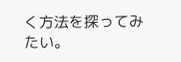く方法を探ってみたい。